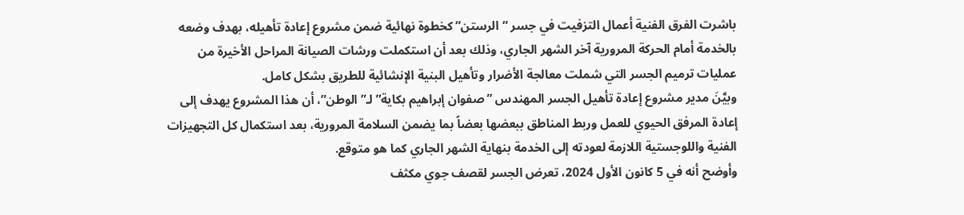باشرت الفرق الفنية أعمال التزفيت في جسر “الرستن” كخطوة نهائية ضمن مشروع إعادة تأهيله، بهدف وضعه بالخدمة أمام الحركة المرورية آخر الشهر الجاري، وذلك بعد أن استكملت ورشات الصيانة المراحل الأخيرة من عمليات ترميم الجسر التي شملت معالجة الأضرار وتأهيل البنية الإنشائية للطريق بشكل كامل.
وبيَّنَ مدير مشروع إعادة تأهيل الجسر المهندس ” صفوان إبراهيم بكاية” لـ”الوطن”، أن هذا المشروع يهدف إلى إعادة المرفق الحيوي للعمل وربط المناطق ببعضها بعضاً بما يضمن السلامة المرورية، بعد استكمال كل التجهيزات الفنية واللوجستية اللازمة لعودته إلى الخدمة بنهاية الشهر الجاري كما هو متوقع.
وأوضح أنه في 5 كانون الأول 2024، تعرض الجسر لقصف جوي مكثف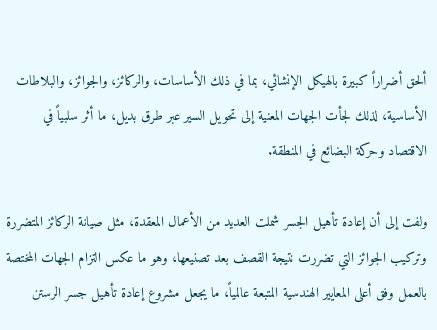ألحق أضراراً كبيرة بالهيكل الإنشائي، بما في ذلك الأساسات، والركائز، والجوائز، والبلاطات الأساسية، لذلك لجأت الجهات المعنية إلى تحويل السير عبر طرق بديل، ما أثر سلبياً في الاقتصاد وحركة البضائع في المنطقة.

ولفت إلى أن إعادة تأهيل الجسر شملت العديد من الأعمال المعقدة، مثل صيانة الركائز المتضررة وتركيب الجوائز التي تضررت نتيجة القصف بعد تصنيعها، وهو ما عكس التزام الجهات المختصة بالعمل وفق أعلى المعايير الهندسية المتبعة عالمياً، ما يجعل مشروع إعادة تأهيل جسر الرستن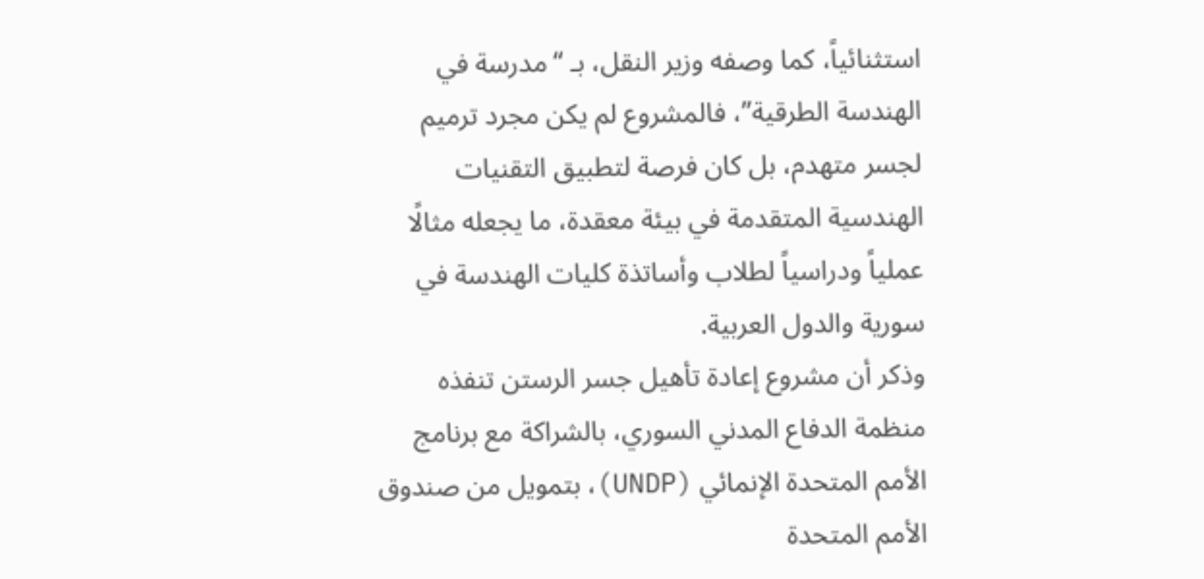استثنائياً، كما وصفه وزير النقل، بـ “مدرسة في الهندسة الطرقية”، فالمشروع لم يكن مجرد ترميم لجسر متهدم، بل كان فرصة لتطبيق التقنيات الهندسية المتقدمة في بيئة معقدة، ما يجعله مثالًا عملياً ودراسياً لطلاب وأساتذة كليات الهندسة في سورية والدول العربية.
وذكر أن مشروع إعادة تأهيل جسر الرستن تنفذه منظمة الدفاع المدني السوري، بالشراكة مع برنامج الأمم المتحدة الإنمائي (UNDP)، بتمويل من صندوق الأمم المتحدة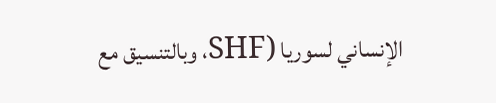الإنساني لسوريا (SHF، وبالتنسيق مع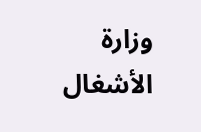وزارة الأشغال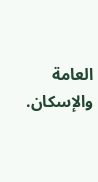العامة والإسكان.